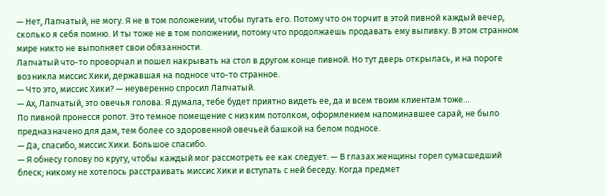— Нет, Лапчатый, не могу. Я не в том положении, чтобы пугать его. Потому что он торчит в этой пивной каждый вечер, сколько я себя помню. И ты тоже не в том положении, потому что продолжаешь продавать ему выпивку. В этом странном мире никто не выполняет свои обязанности.
Лапчатый что-то проворчал и пошел накрывать на стол в другом конце пивной. Но тут дверь открылась, и на пороге возникла миссис Хики, державшая на подносе что-то странное.
— Что это, миссис Хики? — неуверенно спросил Лапчатый.
— Ах, Лапчатый, это овечья голова. Я думала, тебе будет приятно видеть ее, да и всем твоим клиентам тоже…
По пивной пронесся ропот. Это темное помещение с низким потолком, оформлением напоминавшее сарай, не было предназначено для дам, тем более со здоровенной овечьей башкой на белом подносе.
— Да, спасибо, миссис Хики. Большое спасибо.
— Я обнесу голову по кругу, чтобы каждый мог рассмотреть ее как следует. — В глазах женщины горел сумасшедший блеск; никому не хотелось расстраивать миссис Хики и вступать с ней беседу. Когда предмет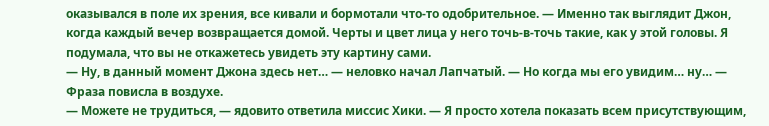оказывался в поле их зрения, все кивали и бормотали что-то одобрительное. — Именно так выглядит Джон, когда каждый вечер возвращается домой. Черты и цвет лица у него точь-в-точь такие, как у этой головы. Я подумала, что вы не откажетесь увидеть эту картину сами.
— Ну, в данный момент Джона здесь нет… — неловко начал Лапчатый. — Но когда мы его увидим… ну… — Фраза повисла в воздухе.
— Можете не трудиться, — ядовито ответила миссис Хики. — Я просто хотела показать всем присутствующим,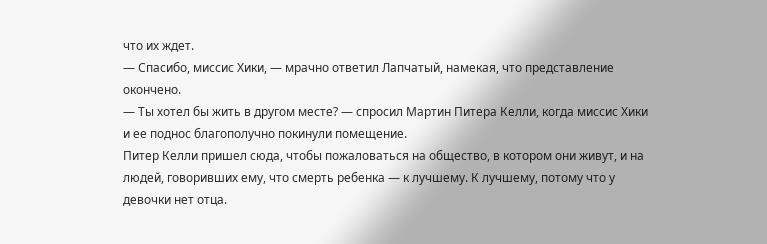что их ждет.
— Спасибо, миссис Хики, — мрачно ответил Лапчатый, намекая, что представление окончено.
— Ты хотел бы жить в другом месте? — спросил Мартин Питера Келли, когда миссис Хики и ее поднос благополучно покинули помещение.
Питер Келли пришел сюда, чтобы пожаловаться на общество, в котором они живут, и на людей, говоривших ему, что смерть ребенка — к лучшему. К лучшему, потому что у девочки нет отца.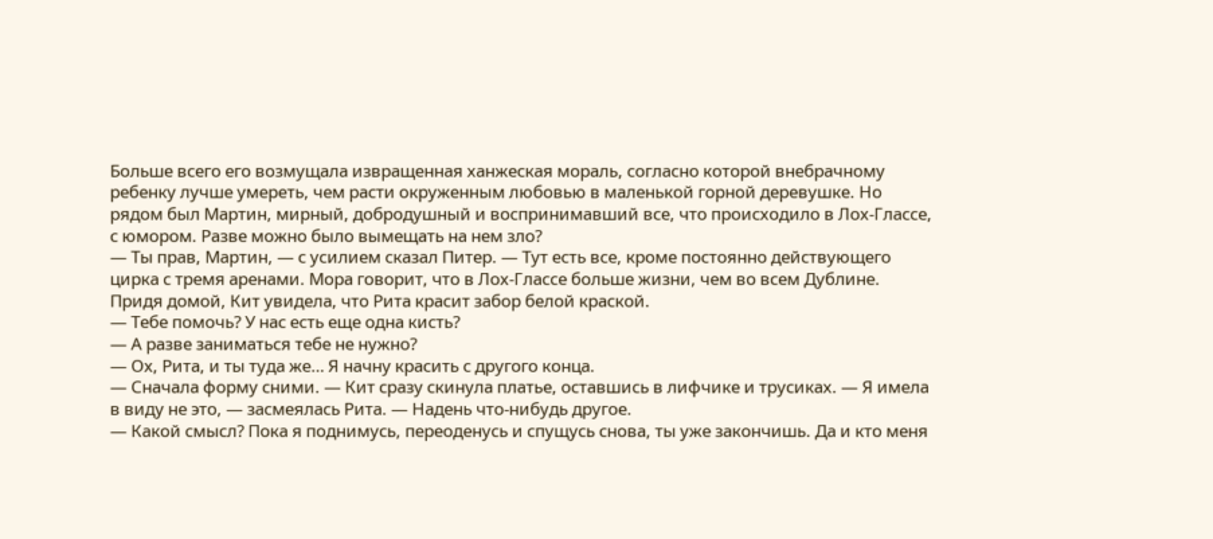Больше всего его возмущала извращенная ханжеская мораль, согласно которой внебрачному ребенку лучше умереть, чем расти окруженным любовью в маленькой горной деревушке. Но рядом был Мартин, мирный, добродушный и воспринимавший все, что происходило в Лох-Глассе, с юмором. Разве можно было вымещать на нем зло?
— Ты прав, Мартин, — с усилием сказал Питер. — Тут есть все, кроме постоянно действующего цирка с тремя аренами. Мора говорит, что в Лох-Глассе больше жизни, чем во всем Дублине.
Придя домой, Кит увидела, что Рита красит забор белой краской.
— Тебе помочь? У нас есть еще одна кисть?
— А разве заниматься тебе не нужно?
— Ох, Рита, и ты туда же… Я начну красить с другого конца.
— Сначала форму сними. — Кит сразу скинула платье, оставшись в лифчике и трусиках. — Я имела в виду не это, — засмеялась Рита. — Надень что-нибудь другое.
— Какой смысл? Пока я поднимусь, переоденусь и спущусь снова, ты уже закончишь. Да и кто меня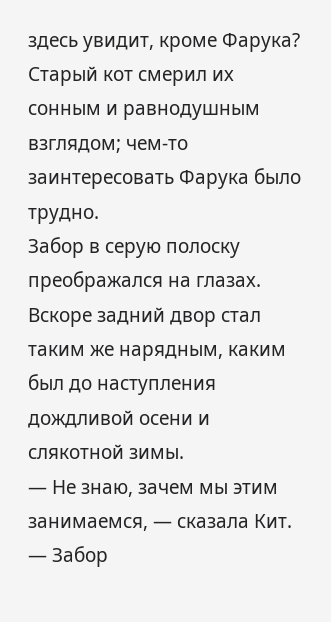здесь увидит, кроме Фарука?
Старый кот смерил их сонным и равнодушным взглядом; чем-то заинтересовать Фарука было трудно.
Забор в серую полоску преображался на глазах. Вскоре задний двор стал таким же нарядным, каким был до наступления дождливой осени и слякотной зимы.
— Не знаю, зачем мы этим занимаемся, — сказала Кит. — Забор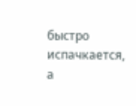быстро испачкается, а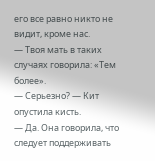его все равно никто не видит, кроме нас.
— Твоя мать в таких случаях говорила: «Тем более».
— Серьезно? — Кит опустила кисть.
— Да. Она говорила, что следует поддерживать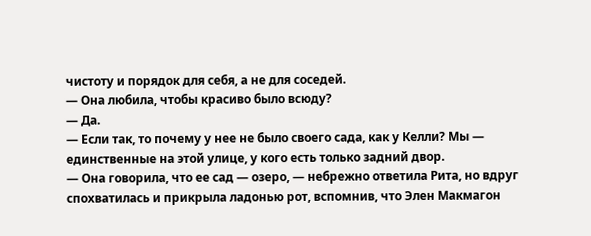чистоту и порядок для себя, а не для соседей.
— Она любила, чтобы красиво было всюду?
— Да.
— Если так, то почему у нее не было своего сада, как у Келли? Мы — единственные на этой улице, у кого есть только задний двор.
— Она говорила, что ее сад — озеро, — небрежно ответила Рита, но вдруг спохватилась и прикрыла ладонью рот, вспомнив, что Элен Макмагон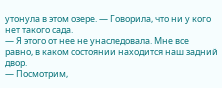утонула в этом озере. — Говорила, что ни у кого нет такого сада.
— Я этого от нее не унаследовала. Мне все равно, в каком состоянии находится наш задний двор.
— Посмотрим,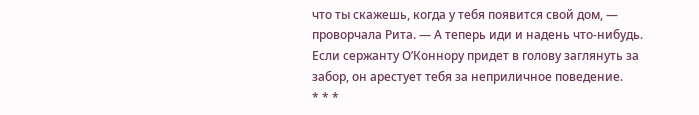что ты скажешь, когда у тебя появится свой дом, — проворчала Рита. — А теперь иди и надень что-нибудь. Если сержанту О’Коннору придет в голову заглянуть за забор, он арестует тебя за неприличное поведение.
* * *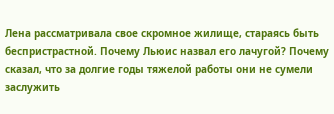Лена рассматривала свое скромное жилище, стараясь быть беспристрастной. Почему Льюис назвал его лачугой? Почему сказал, что за долгие годы тяжелой работы они не сумели заслужить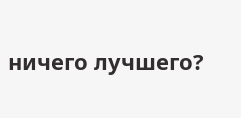ничего лучшего?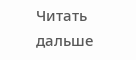Читать дальше